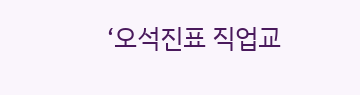‘오석진표 직업교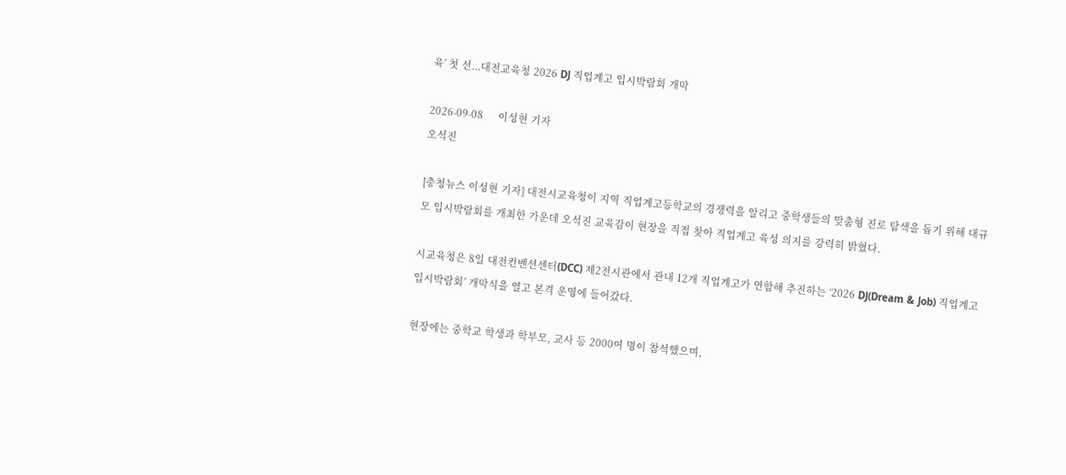육’ 첫 선...대전교육청 2026 DJ 직업계고 입시박람회 개막

2026-09-08     이성현 기자
오석진

[충청뉴스 이성현 기자] 대전시교육청이 지역 직업계고등학교의 경쟁력을 알리고 중학생들의 맞춤형 진로 탐색을 돕기 위해 대규모 입시박람회를 개최한 가운데 오석진 교육감이 현장을 직접 찾아 직업계고 육성 의지를 강력히 밝혔다.

시교육청은 8일 대전컨벤션센터(DCC) 제2전시관에서 관내 12개 직업계고가 연합해 추진하는 ‘2026 DJ(Dream & Job) 직업계고 입시박람회’ 개막식을 열고 본격 운영에 들어갔다.

현장에는 중학교 학생과 학부모, 교사 등 2000여 명이 참석했으며,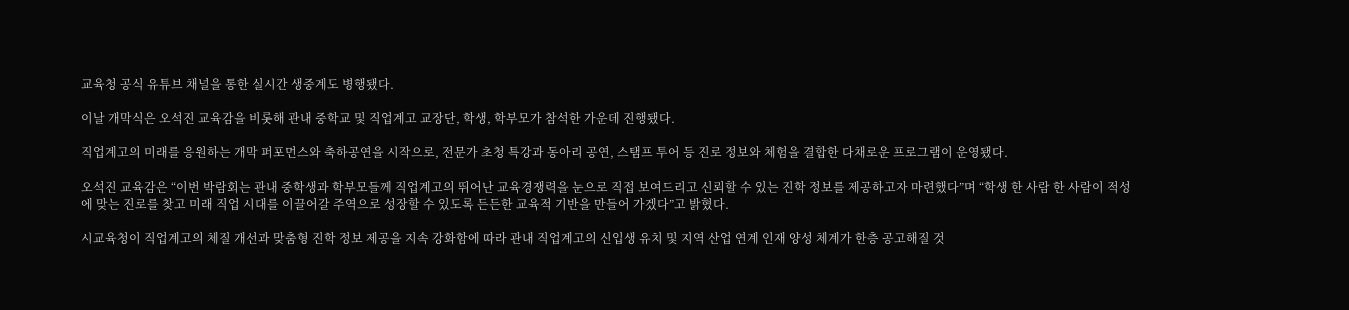교육청 공식 유튜브 채널을 통한 실시간 생중계도 병행됐다.

이날 개막식은 오석진 교육감을 비롯해 관내 중학교 및 직업계고 교장단, 학생, 학부모가 참석한 가운데 진행됐다.

직업계고의 미래를 응원하는 개막 퍼포먼스와 축하공연을 시작으로, 전문가 초청 특강과 동아리 공연, 스탬프 투어 등 진로 정보와 체험을 결합한 다채로운 프로그램이 운영됐다.

오석진 교육감은 “이번 박람회는 관내 중학생과 학부모들께 직업계고의 뛰어난 교육경쟁력을 눈으로 직접 보여드리고 신뢰할 수 있는 진학 정보를 제공하고자 마련했다”며 “학생 한 사람 한 사람이 적성에 맞는 진로를 찾고 미래 직업 시대를 이끌어갈 주역으로 성장할 수 있도록 든든한 교육적 기반을 만들어 가겠다”고 밝혔다.

시교육청이 직업계고의 체질 개선과 맞춤형 진학 정보 제공을 지속 강화함에 따라 관내 직업계고의 신입생 유치 및 지역 산업 연계 인재 양성 체계가 한층 공고해질 것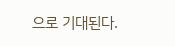으로 기대된다.